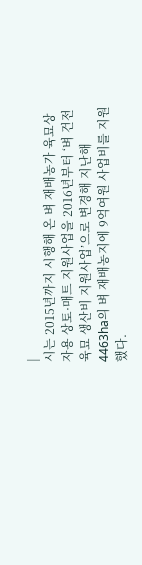|
시는 2015년까지 시행해 온 벼 재배농가 육묘상자용 상토·매트 지원사업을 2016년부터 ‘벼 건전육묘 생산비 지원사업’으로 변경해 지난해 4463ha의 벼 재배농지에 9억여원 사업비를 지원했다.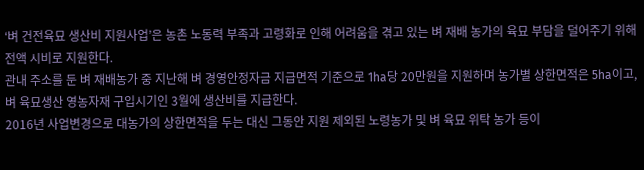‘벼 건전육묘 생산비 지원사업’은 농촌 노동력 부족과 고령화로 인해 어려움을 겪고 있는 벼 재배 농가의 육묘 부담을 덜어주기 위해 전액 시비로 지원한다.
관내 주소를 둔 벼 재배농가 중 지난해 벼 경영안정자금 지급면적 기준으로 1ha당 20만원을 지원하며 농가별 상한면적은 5ha이고, 벼 육묘생산 영농자재 구입시기인 3월에 생산비를 지급한다.
2016년 사업변경으로 대농가의 상한면적을 두는 대신 그동안 지원 제외된 노령농가 및 벼 육묘 위탁 농가 등이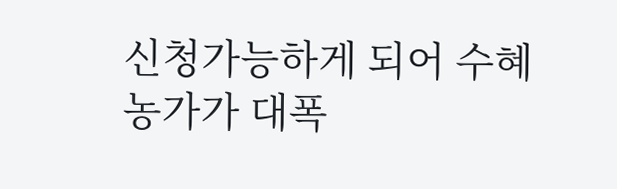신청가능하게 되어 수혜농가가 대폭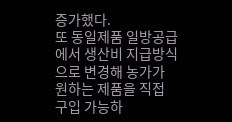증가했다.
또 동일제품 일방공급에서 생산비 지급방식으로 변경해 농가가 원하는 제품을 직접 구입 가능하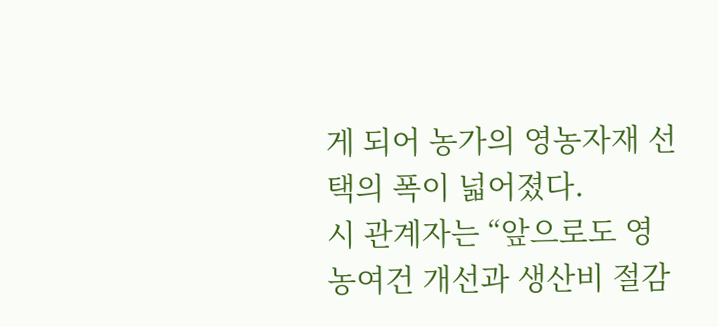게 되어 농가의 영농자재 선택의 폭이 넓어졌다.
시 관계자는 “앞으로도 영농여건 개선과 생산비 절감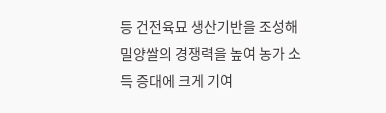등 건전육묘 생산기반을 조성해 밀양쌀의 경쟁력을 높여 농가 소득 증대에 크게 기여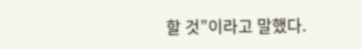할 것”이라고 말했다.